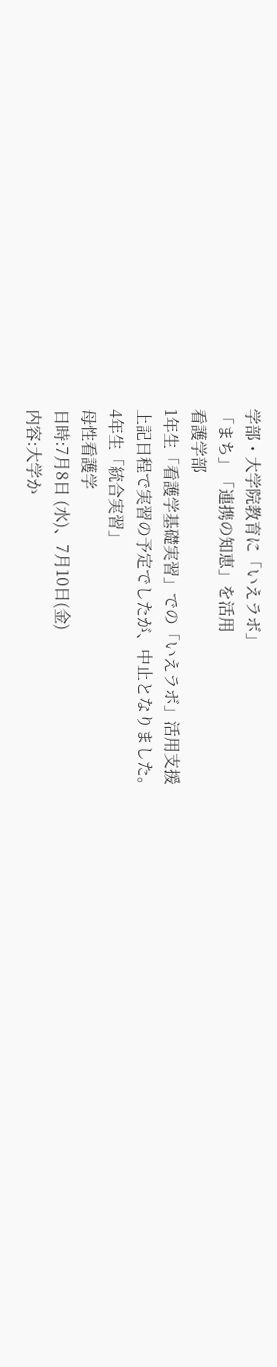学部・大学院教育に「いえラボ」
「まち」「連携の知恵」を活用
看護学部
1年生「看護学基礎実習」での「いえラボ」活用支援
上記日程で実習の予定でしたが、中止となりました。
4年生「統合実習」
母性看護学
日時:7月8日 (水)、7月10日(金)
内容:大学か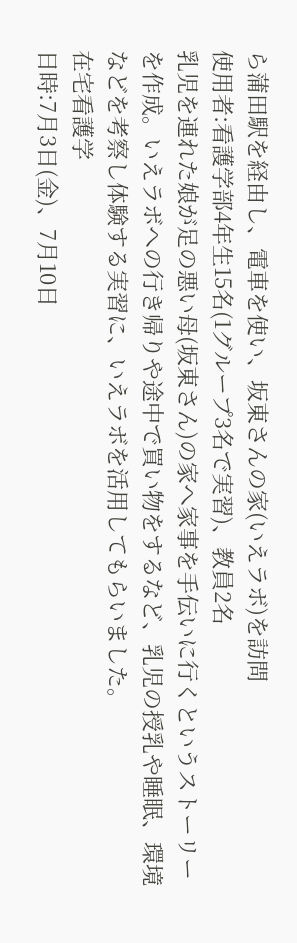ら蒲田駅を経由し、電車を使い、坂東さんの家(いえラボ)を訪問
使用者:看護学部4年生15名(1グループ3名で実習)、教員2名
乳児を連れた娘が足の悪い母(坂東さん)の家へ家事を手伝いに行くというストーリーを作成。いえラボへの行き帰りや途中で買い物をするなど、乳児の授乳や睡眠、環境などを考察し体験する実習に、いえラボを活用してもらいました。
在宅看護学
日時:7月3日(金)、7月10日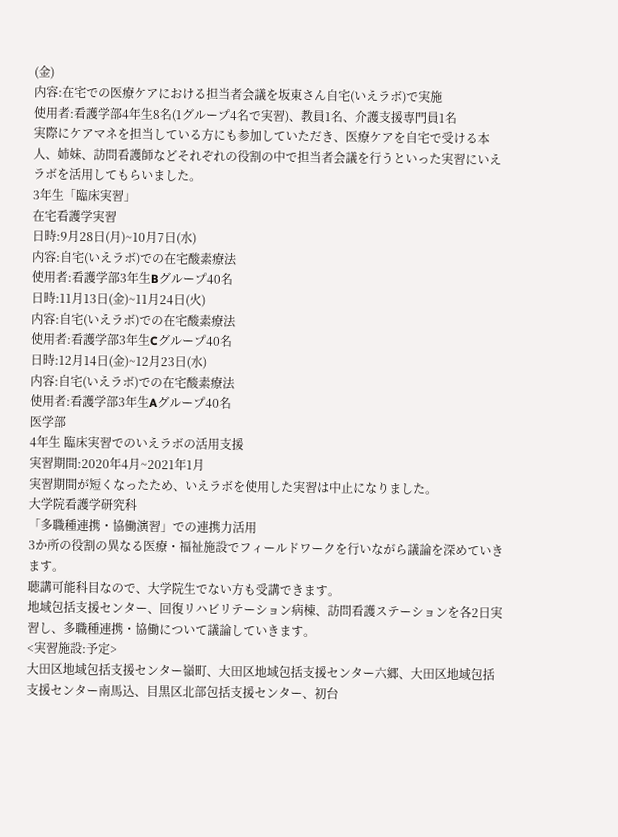(金)
内容:在宅での医療ケアにおける担当者会議を坂東さん自宅(いえラボ)で実施
使用者:看護学部4年生8名(1グループ4名で実習)、教員1名、介護支援専門員1名
実際にケアマネを担当している方にも参加していただき、医療ケアを自宅で受ける本人、姉妹、訪問看護師などそれぞれの役割の中で担当者会議を行うといった実習にいえラボを活用してもらいました。
3年生「臨床実習」
在宅看護学実習
日時:9月28日(月)~10月7日(水)
内容:自宅(いえラボ)での在宅酸素療法
使用者:看護学部3年生Bグループ40名
日時:11月13日(金)~11月24日(火)
内容:自宅(いえラボ)での在宅酸素療法
使用者:看護学部3年生Cグループ40名
日時:12月14日(金)~12月23日(水)
内容:自宅(いえラボ)での在宅酸素療法
使用者:看護学部3年生Aグループ40名
医学部
4年生 臨床実習でのいえラボの活用支援
実習期間:2020年4月~2021年1月
実習期間が短くなったため、いえラボを使用した実習は中止になりました。
大学院看護学研究科
「多職種連携・協働演習」での連携力活用
3か所の役割の異なる医療・福祉施設でフィールドワークを行いながら議論を深めていきます。
聴講可能科目なので、大学院生でない方も受講できます。
地域包括支援センター、回復リハビリテーション病棟、訪問看護ステーションを各2日実習し、多職種連携・協働について議論していきます。
<実習施設:予定>
大田区地域包括支援センター嶺町、大田区地域包括支援センター六郷、大田区地域包括支援センター南馬込、目黒区北部包括支援センター、初台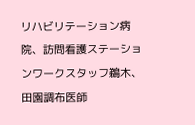リハビリテーション病院、訪問看護ステーションワークスタッフ鵜木、田園調布医師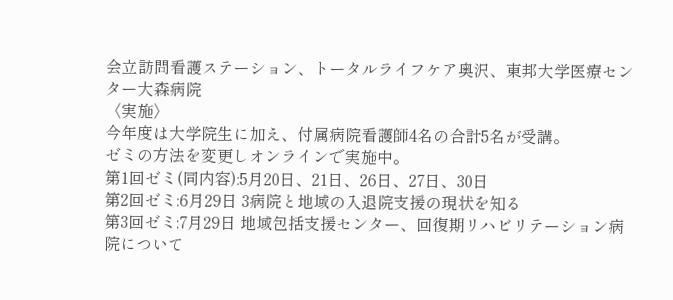会立訪問看護ステーション、トータルライフケア奥沢、東邦大学医療センター大森病院
〈実施〉
今年度は大学院生に加え、付属病院看護師4名の合計5名が受講。
ゼミの方法を変更しオンラインで実施中。
第1回ゼミ(同内容):5月20日、21日、26日、27日、30日
第2回ゼミ:6月29日 3病院と地域の入退院支援の現状を知る
第3回ゼミ:7月29日 地域包括支援センター、回復期リハビリテーション病院について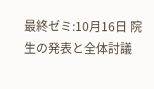最終ゼミ:10月16日 院生の発表と全体討議